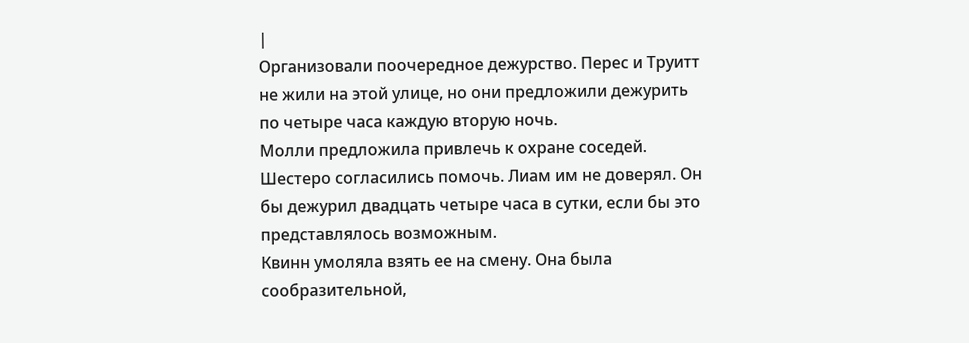|
Организовали поочередное дежурство. Перес и Труитт не жили на этой улице, но они предложили дежурить по четыре часа каждую вторую ночь.
Молли предложила привлечь к охране соседей. Шестеро согласились помочь. Лиам им не доверял. Он бы дежурил двадцать четыре часа в сутки, если бы это представлялось возможным.
Квинн умоляла взять ее на смену. Она была сообразительной,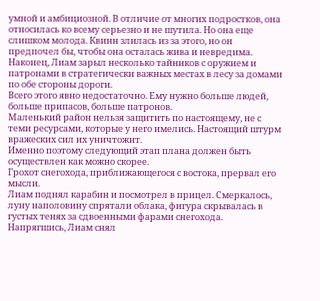умной и амбициозной. В отличие от многих подростков, она относилась ко всему серьезно и не шутила. Но она еще слишком молода. Квинн злилась из за этого, но он предпочел бы, чтобы она осталась жива и невредима.
Наконец, Лиам зарыл несколько тайников с оружием и патронами в стратегически важных местах в лесу за домами по обе стороны дороги.
Всего этого явно недостаточно. Ему нужно больше людей, больше припасов, больше патронов.
Маленький район нельзя защитить по настоящему, не с теми ресурсами, которые у него имелись. Настоящий штурм вражеских сил их уничтожит.
Именно поэтому следующий этап плана должен быть осуществлен как можно скорее.
Грохот снегохода, приближающегося с востока, прервал его мысли.
Лиам поднял карабин и посмотрел в прицел. Смеркалось, луну наполовину спрятали облака, фигура скрывалась в густых тенях за сдвоенными фарами снегохода.
Напрягшись, Лиам снял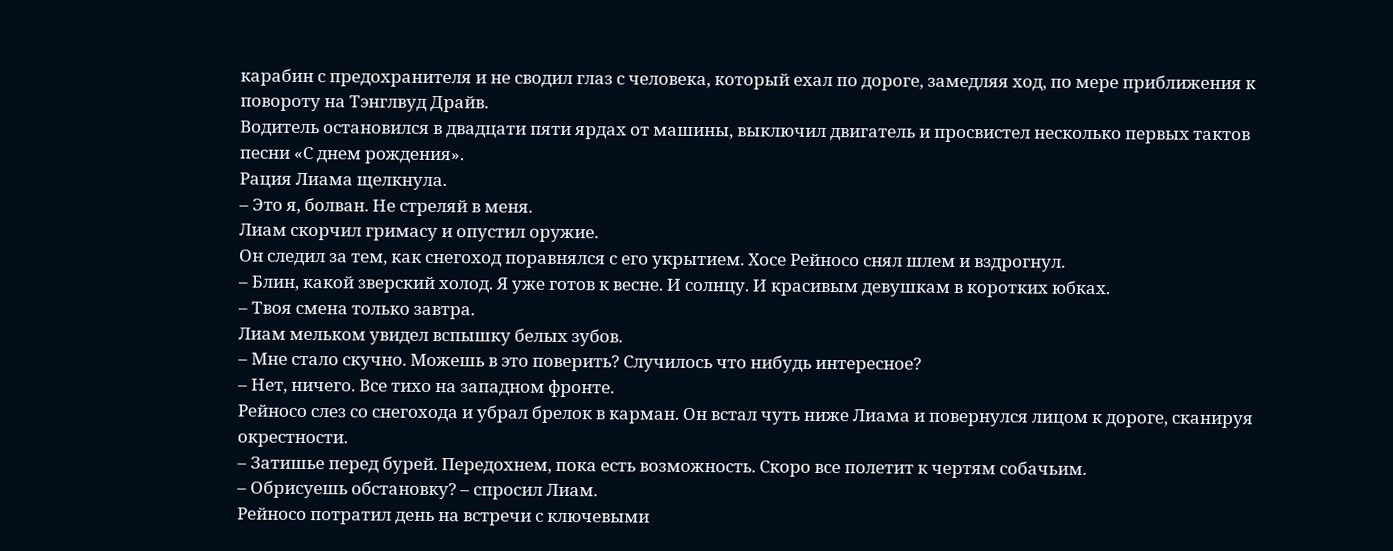карабин с предохранителя и не сводил глаз с человека, который ехал по дороге, замедляя ход, по мере приближения к повороту на Тэнглвуд Драйв.
Водитель остановился в двадцати пяти ярдах от машины, выключил двигатель и просвистел несколько первых тактов песни «С днем рождения».
Рация Лиама щелкнула.
– Это я, болван. Не стреляй в меня.
Лиам скорчил гримасу и опустил оружие.
Он следил за тем, как снегоход поравнялся с его укрытием. Хосе Рейносо снял шлем и вздрогнул.
– Блин, какой зверский холод. Я уже готов к весне. И солнцу. И красивым девушкам в коротких юбках.
– Твоя смена только завтра.
Лиам мельком увидел вспышку белых зубов.
– Мне стало скучно. Можешь в это поверить? Случилось что нибудь интересное?
– Нет, ничего. Все тихо на западном фронте.
Рейносо слез со снегохода и убрал брелок в карман. Он встал чуть ниже Лиама и повернулся лицом к дороге, сканируя окрестности.
– Затишье перед бурей. Передохнем, пока есть возможность. Скоро все полетит к чертям собачьим.
– Обрисуешь обстановку? – спросил Лиам.
Рейносо потратил день на встречи с ключевыми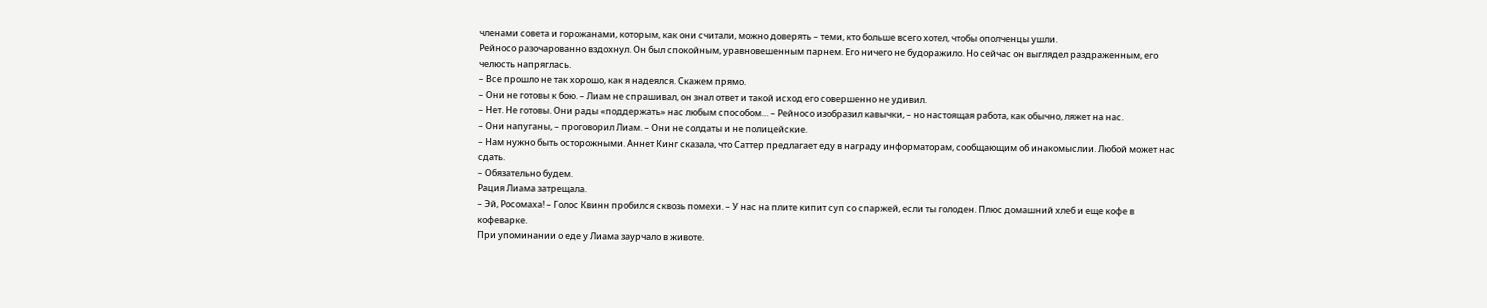членами совета и горожанами, которым, как они считали, можно доверять – теми, кто больше всего хотел, чтобы ополченцы ушли.
Рейносо разочарованно вздохнул. Он был спокойным, уравновешенным парнем. Его ничего не будоражило. Но сейчас он выглядел раздраженным, его челюсть напряглась.
– Все прошло не так хорошо, как я надеялся. Скажем прямо.
– Они не готовы к бою. – Лиам не спрашивал, он знал ответ и такой исход его совершенно не удивил.
– Нет. Не готовы. Они рады «поддержать» нас любым способом… – Рейносо изобразил кавычки, – но настоящая работа, как обычно, ляжет на нас.
– Они напуганы, – проговорил Лиам. – Они не солдаты и не полицейские.
– Нам нужно быть осторожными. Аннет Кинг сказала, что Саттер предлагает еду в награду информаторам, сообщающим об инакомыслии. Любой может нас сдать.
– Обязательно будем.
Рация Лиама затрещала.
– Эй, Росомаха! – Голос Квинн пробился сквозь помехи. – У нас на плите кипит суп со спаржей, если ты голоден. Плюс домашний хлеб и еще кофе в кофеварке.
При упоминании о еде у Лиама заурчало в животе.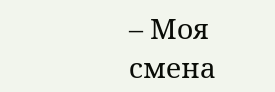– Моя смена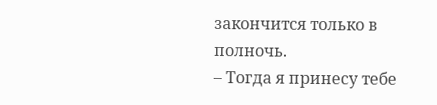закончится только в полночь.
– Тогда я принесу тебе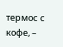термос с кофе, –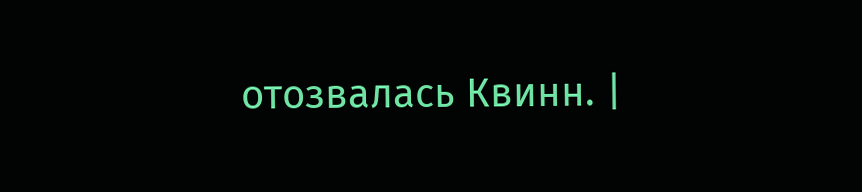отозвалась Квинн. |